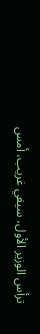ترأس الوزير الأول، سيفي غريب، أمس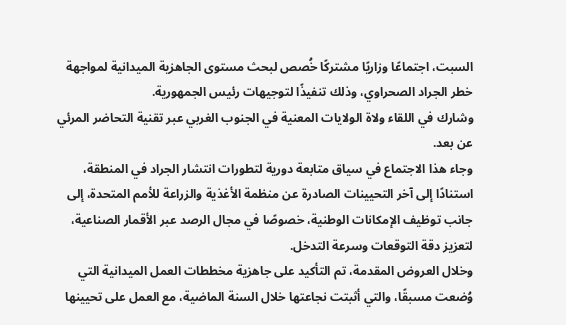السبت، اجتماعًا وزاريًا مشتركًا خُصص لبحث مستوى الجاهزية الميدانية لمواجهة خطر الجراد الصحراوي، وذلك تنفيذًا لتوجيهات رئيس الجمهورية.
وشارك في اللقاء ولاة الولايات المعنية في الجنوب الغربي عبر تقنية التحاضر المرئي عن بعد.
وجاء هذا الاجتماع في سياق متابعة دورية لتطورات انتشار الجراد في المنطقة، استنادًا إلى آخر التحيينات الصادرة عن منظمة الأغذية والزراعة للأمم المتحدة، إلى جانب توظيف الإمكانات الوطنية، خصوصًا في مجال الرصد عبر الأقمار الصناعية، لتعزيز دقة التوقعات وسرعة التدخل.
وخلال العروض المقدمة، تم التأكيد على جاهزية مخططات العمل الميدانية التي وُضعت مسبقًا، والتي أثبتت نجاعتها خلال السنة الماضية، مع العمل على تحيينها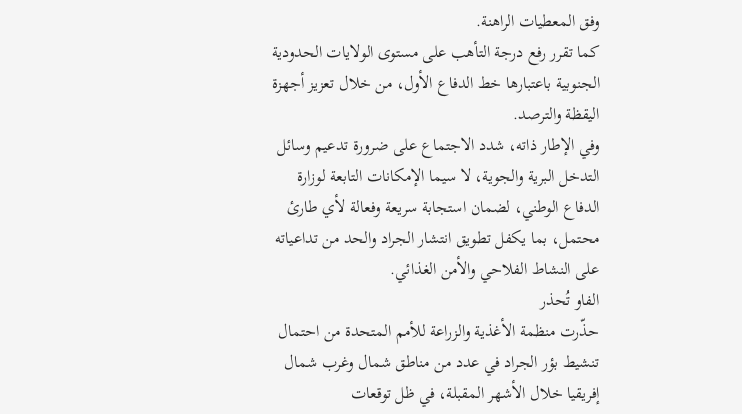وفق المعطيات الراهنة.
كما تقرر رفع درجة التأهب على مستوى الولايات الحدودية الجنوبية باعتبارها خط الدفاع الأول، من خلال تعزيز أجهزة اليقظة والترصد.
وفي الإطار ذاته، شدد الاجتماع على ضرورة تدعيم وسائل التدخل البرية والجوية، لا سيما الإمكانات التابعة لوزارة الدفاع الوطني، لضمان استجابة سريعة وفعالة لأي طارئ محتمل، بما يكفل تطويق انتشار الجراد والحد من تداعياته على النشاط الفلاحي والأمن الغذائي.
الفاو تُحذر
حذّرت منظمة الأغذية والزراعة للأمم المتحدة من احتمال تنشيط بؤر الجراد في عدد من مناطق شمال وغرب شمال إفريقيا خلال الأشهر المقبلة، في ظل توقعات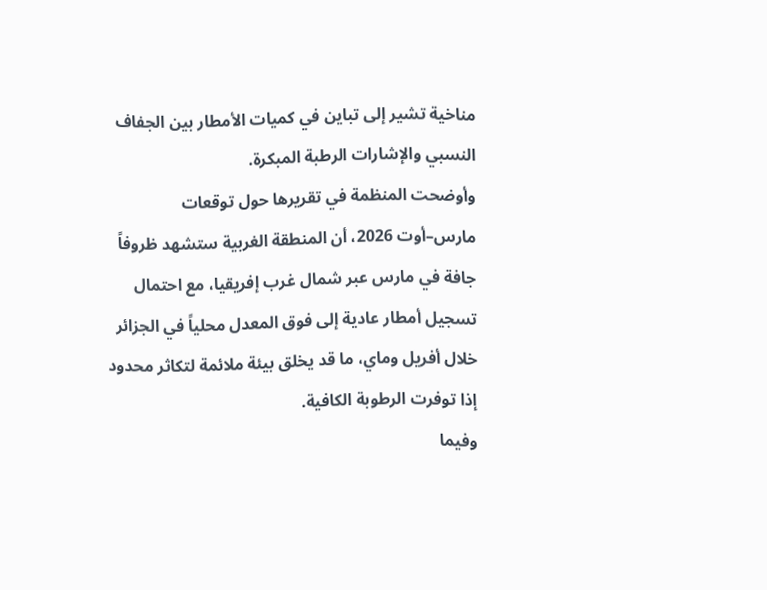مناخية تشير إلى تباين في كميات الأمطار بين الجفاف النسبي والإشارات الرطبة المبكرة.
وأوضحت المنظمة في تقريرها حول توقعات مارس–أوت 2026، أن المنطقة الغربية ستشهد ظروفاً جافة في مارس عبر شمال غرب إفريقيا، مع احتمال تسجيل أمطار عادية إلى فوق المعدل محلياً في الجزائر خلال أفريل وماي، ما قد يخلق بيئة ملائمة لتكاثر محدود إذا توفرت الرطوبة الكافية.
وفيما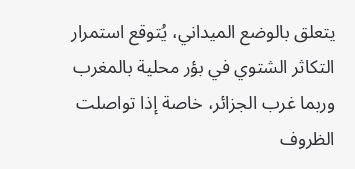يتعلق بالوضع الميداني، يُتوقع استمرار التكاثر الشتوي في بؤر محلية بالمغرب وربما غرب الجزائر، خاصة إذا تواصلت الظروف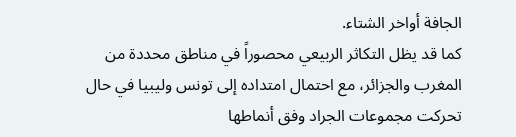الجافة أواخر الشتاء.
كما قد يظل التكاثر الربيعي محصوراً في مناطق محددة من المغرب والجزائر، مع احتمال امتداده إلى تونس وليبيا في حال تحركت مجموعات الجراد وفق أنماطها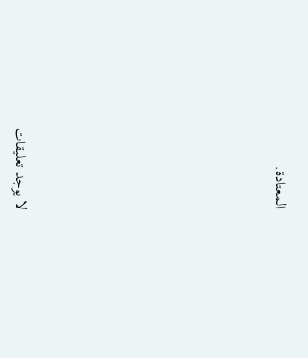المعتادة.









لا يوجد تعليقات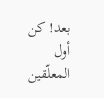بعد! كن أول المعلّقين